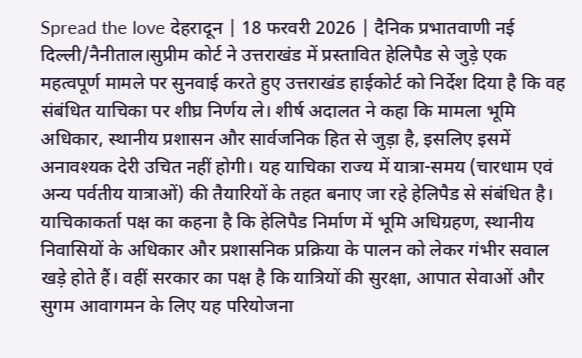Spread the love देहरादून | 18 फरवरी 2026 | दैनिक प्रभातवाणी नई दिल्ली/नैनीताल।सुप्रीम कोर्ट ने उत्तराखंड में प्रस्तावित हेलिपैड से जुड़े एक महत्वपूर्ण मामले पर सुनवाई करते हुए उत्तराखंड हाईकोर्ट को निर्देश दिया है कि वह संबंधित याचिका पर शीघ्र निर्णय ले। शीर्ष अदालत ने कहा कि मामला भूमि अधिकार, स्थानीय प्रशासन और सार्वजनिक हित से जुड़ा है, इसलिए इसमें अनावश्यक देरी उचित नहीं होगी। यह याचिका राज्य में यात्रा-समय (चारधाम एवं अन्य पर्वतीय यात्राओं) की तैयारियों के तहत बनाए जा रहे हेलिपैड से संबंधित है। याचिकाकर्ता पक्ष का कहना है कि हेलिपैड निर्माण में भूमि अधिग्रहण, स्थानीय निवासियों के अधिकार और प्रशासनिक प्रक्रिया के पालन को लेकर गंभीर सवाल खड़े होते हैं। वहीं सरकार का पक्ष है कि यात्रियों की सुरक्षा, आपात सेवाओं और सुगम आवागमन के लिए यह परियोजना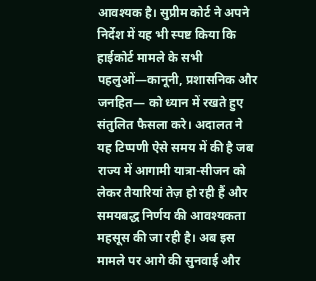आवश्यक है। सुप्रीम कोर्ट ने अपने निर्देश में यह भी स्पष्ट किया कि हाईकोर्ट मामले के सभी पहलुओं—कानूनी, प्रशासनिक और जनहित— को ध्यान में रखते हुए संतुलित फैसला करे। अदालत ने यह टिप्पणी ऐसे समय में की है जब राज्य में आगामी यात्रा-सीजन को लेकर तैयारियां तेज़ हो रही हैं और समयबद्ध निर्णय की आवश्यकता महसूस की जा रही है। अब इस मामले पर आगे की सुनवाई और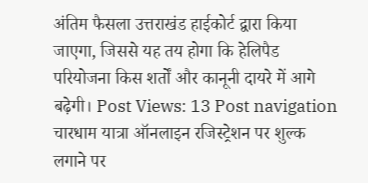अंतिम फैसला उत्तराखंड हाईकोर्ट द्वारा किया जाएगा, जिससे यह तय होगा कि हेलिपैड परियोजना किस शर्तों और कानूनी दायरे में आगे बढ़ेगी। Post Views: 13 Post navigation चारधाम यात्रा ऑनलाइन रजिस्ट्रेशन पर शुल्क लगाने पर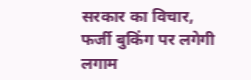सरकार का विचार, फर्जी बुकिंग पर लगेगी लगाम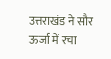उत्तराखंड ने सौर ऊर्जा में रचा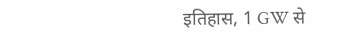इतिहास, 1 GW से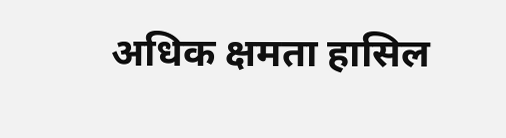अधिक क्षमता हासिल